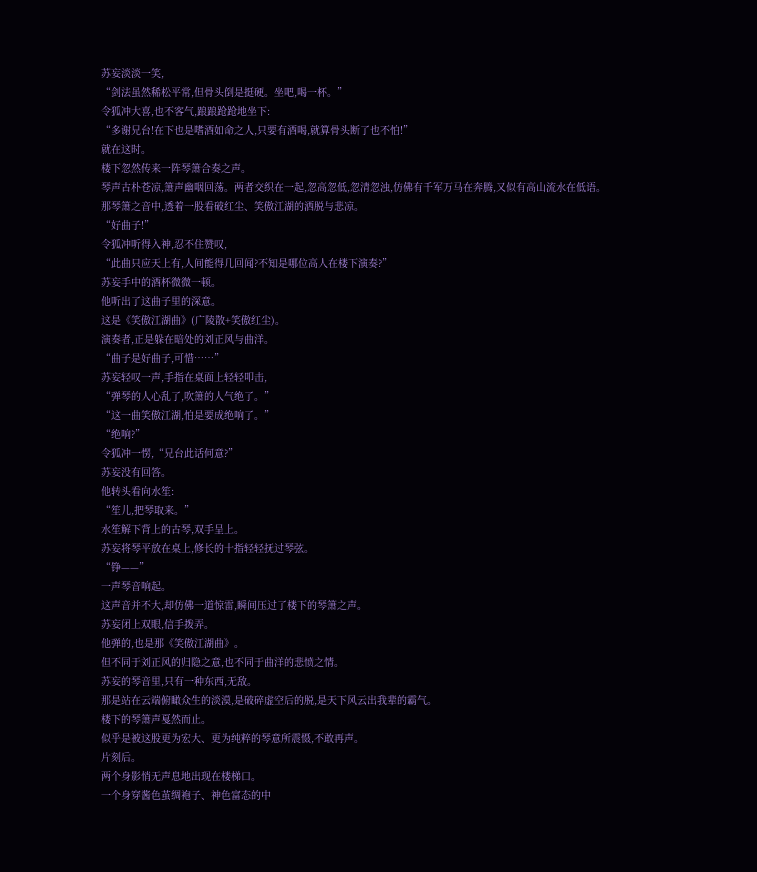苏妄淡淡一笑,
“剑法虽然稀松平常,但骨头倒是挺硬。坐吧,喝一杯。”
令狐冲大喜,也不客气,踉踉跄跄地坐下:
“多谢兄台!在下也是嗜酒如命之人,只要有酒喝,就算骨头断了也不怕!”
就在这时。
楼下忽然传来一阵琴箫合奏之声。
琴声古朴苍凉,箫声幽咽回荡。两者交织在一起,忽高忽低,忽清忽浊,仿佛有千军万马在奔腾,又似有高山流水在低语。
那琴箫之音中,透着一股看破红尘、笑傲江湖的洒脱与悲凉。
“好曲子!”
令狐冲听得入神,忍不住赞叹,
“此曲只应天上有,人间能得几回闻?不知是哪位高人在楼下演奏?”
苏妄手中的酒杯微微一顿。
他听出了这曲子里的深意。
这是《笑傲江湖曲》(广陵散+笑傲红尘)。
演奏者,正是躲在暗处的刘正风与曲洋。
“曲子是好曲子,可惜……”
苏妄轻叹一声,手指在桌面上轻轻叩击,
“弹琴的人心乱了,吹箫的人气绝了。”
“这一曲笑傲江湖,怕是要成绝响了。”
“绝响?”
令狐冲一愣,“兄台此话何意?”
苏妄没有回答。
他转头看向水笙:
“笙儿,把琴取来。”
水笙解下背上的古琴,双手呈上。
苏妄将琴平放在桌上,修长的十指轻轻抚过琴弦。
“铮——”
一声琴音响起。
这声音并不大,却仿佛一道惊雷,瞬间压过了楼下的琴箫之声。
苏妄闭上双眼,信手拨弄。
他弹的,也是那《笑傲江湖曲》。
但不同于刘正风的归隐之意,也不同于曲洋的悲愤之情。
苏妄的琴音里,只有一种东西,无敌。
那是站在云端俯瞰众生的淡漠,是破碎虚空后的脱,是天下风云出我辈的霸气。
楼下的琴箫声戛然而止。
似乎是被这股更为宏大、更为纯粹的琴意所震慑,不敢再声。
片刻后。
两个身影悄无声息地出现在楼梯口。
一个身穿酱色茧绸袍子、神色富态的中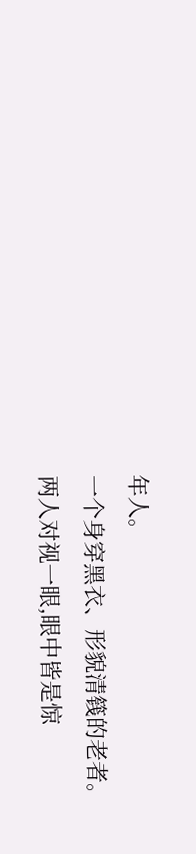年人。
一个身穿黑衣、形貌清篯的老者。
两人对视一眼,眼中皆是惊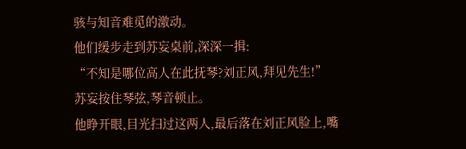骇与知音难觅的激动。
他们缓步走到苏妄桌前,深深一揖:
“不知是哪位高人在此抚琴?刘正风,拜见先生!”
苏妄按住琴弦,琴音顿止。
他睁开眼,目光扫过这两人,最后落在刘正风脸上,嘴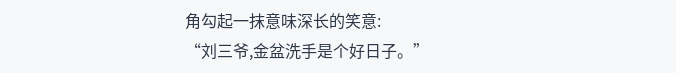角勾起一抹意味深长的笑意:
“刘三爷,金盆洗手是个好日子。”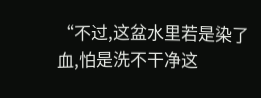“不过,这盆水里若是染了血,怕是洗不干净这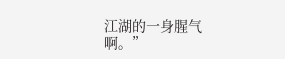江湖的一身腥气啊。”